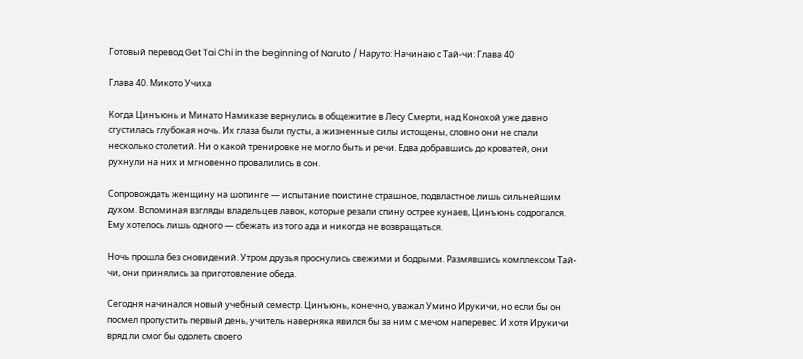Готовый перевод Get Tai Chi in the beginning of Naruto / Наруто: Начинаю с Тай-чи: Глава 40

Глава 40. Микото Учиха

Когда Цинъюнь и Минато Намиказе вернулись в общежитие в Лесу Смерти, над Конохой уже давно сгустилась глубокая ночь. Их глаза были пусты, а жизненные силы истощены, словно они не спали несколько столетий. Ни о какой тренировке не могло быть и речи. Едва добравшись до кроватей, они рухнули на них и мгновенно провалились в сон.

Сопровождать женщину на шопинге — испытание поистине страшное, подвластное лишь сильнейшим духом. Вспоминая взгляды владельцев лавок, которые резали спину острее кунаев, Цинъюнь содрогался. Ему хотелось лишь одного — сбежать из того ада и никогда не возвращаться.

Ночь прошла без сновидений. Утром друзья проснулись свежими и бодрыми. Размявшись комплексом Тай-чи, они принялись за приготовление обеда.

Сегодня начинался новый учебный семестр. Цинъюнь, конечно, уважал Умино Ирукичи, но если бы он посмел пропустить первый день, учитель наверняка явился бы за ним с мечом наперевес. И хотя Ирукичи вряд ли смог бы одолеть своего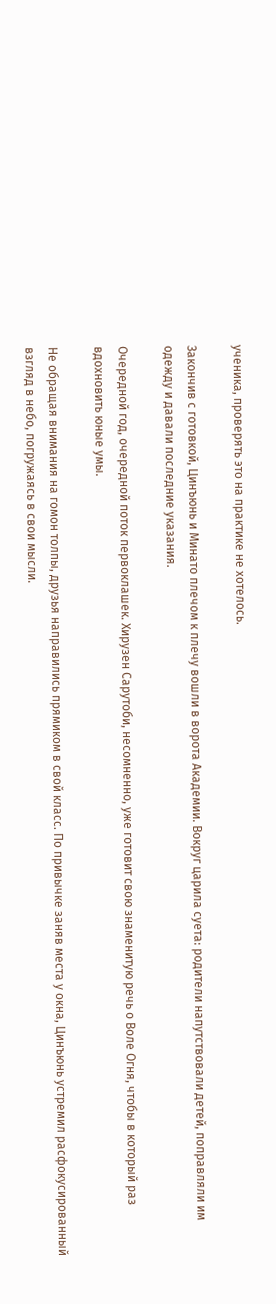ученика, проверять это на практике не хотелось.

Закончив с готовкой, Цинъюнь и Минато плечом к плечу вошли в ворота Академии. Вокруг царила суета: родители напутствовали детей, поправляли им одежду и давали последние указания.

Очередной год, очередной поток первоклашек. Хирузен Сарутоби, несомненно, уже готовит свою знаменитую речь о Воле Огня, чтобы в который раз вдохновить юные умы.

Не обращая внимания на гомон толпы, друзья направились прямиком в свой класс. По привычке заняв места у окна, Цинъюнь устремил расфокусированный взгляд в небо, погружаясь в свои мысли.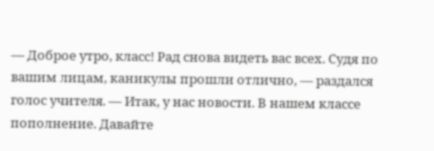— Доброе утро, класс! Рад снова видеть вас всех. Судя по вашим лицам, каникулы прошли отлично, — раздался голос учителя. — Итак, у нас новости. В нашем классе пополнение. Давайте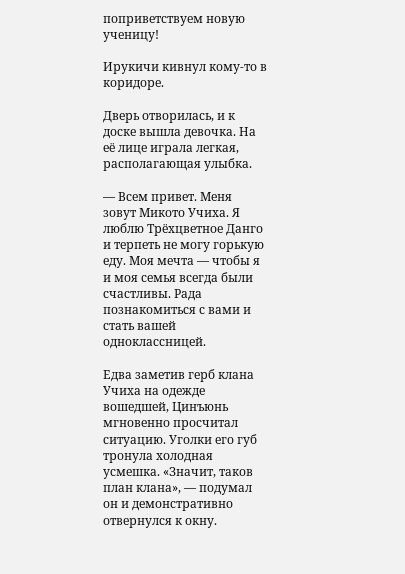поприветствуем новую ученицу!

Ирукичи кивнул кому-то в коридоре.

Дверь отворилась, и к доске вышла девочка. На её лице играла легкая, располагающая улыбка.

— Всем привет. Меня зовут Микото Учиха. Я люблю Трёхцветное Данго и терпеть не могу горькую еду. Моя мечта — чтобы я и моя семья всегда были счастливы. Рада познакомиться с вами и стать вашей одноклассницей.

Едва заметив герб клана Учиха на одежде вошедшей, Цинъюнь мгновенно просчитал ситуацию. Уголки его губ тронула холодная усмешка. «Значит, таков план клана», — подумал он и демонстративно отвернулся к окну.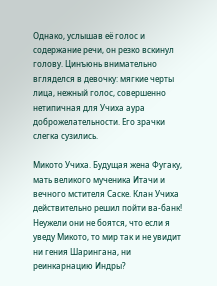Однако, услышав её голос и содержание речи, он резко вскинул голову. Цинъюнь внимательно вгляделся в девочку: мягкие черты лица, нежный голос, совершенно нетипичная для Учиха аура доброжелательности. Его зрачки слегка сузились.

Микото Учиха. Будущая жена Фугаку, мать великого мученика Итачи и вечного мстителя Саске. Клан Учиха действительно решил пойти ва-банк! Неужели они не боятся, что если я уведу Микото, то мир так и не увидит ни гения Шарингана, ни реинкарнацию Индры?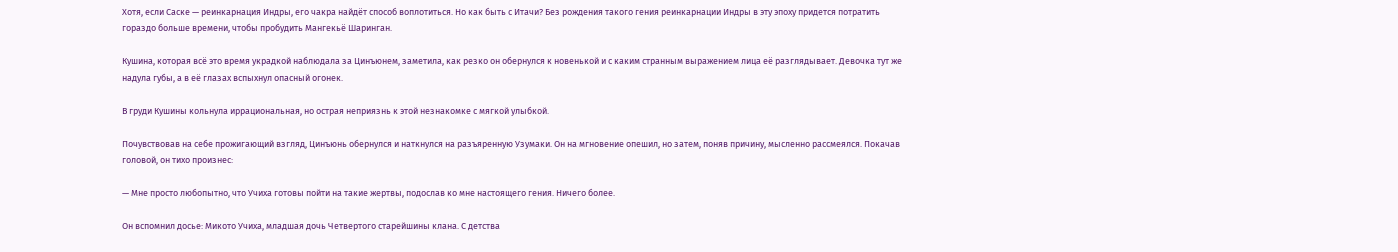Хотя, если Саске — реинкарнация Индры, его чакра найдёт способ воплотиться. Но как быть с Итачи? Без рождения такого гения реинкарнации Индры в эту эпоху придется потратить гораздо больше времени, чтобы пробудить Мангекьё Шаринган.

Кушина, которая всё это время украдкой наблюдала за Цинъюнем, заметила, как резко он обернулся к новенькой и с каким странным выражением лица её разглядывает. Девочка тут же надула губы, а в её глазах вспыхнул опасный огонек.

В груди Кушины кольнула иррациональная, но острая неприязнь к этой незнакомке с мягкой улыбкой.

Почувствовав на себе прожигающий взгляд, Цинъюнь обернулся и наткнулся на разъяренную Узумаки. Он на мгновение опешил, но затем, поняв причину, мысленно рассмеялся. Покачав головой, он тихо произнес:

— Мне просто любопытно, что Учиха готовы пойти на такие жертвы, подослав ко мне настоящего гения. Ничего более.

Он вспомнил досье: Микото Учиха, младшая дочь Четвертого старейшины клана. С детства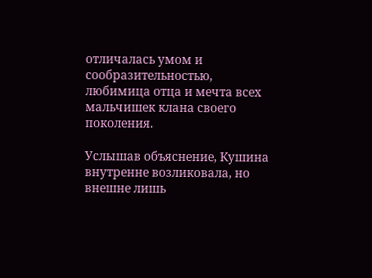отличалась умом и сообразительностью, любимица отца и мечта всех мальчишек клана своего поколения.

Услышав объяснение, Кушина внутренне возликовала, но внешне лишь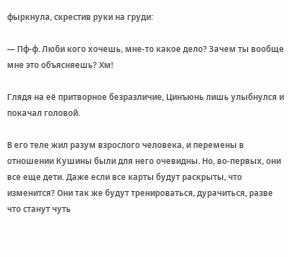фыркнула, скрестив руки на груди:

— Пф-ф. Люби кого хочешь, мне-то какое дело? Зачем ты вообще мне это объясняешь? Хм!

Глядя на её притворное безразличие, Цинъюнь лишь улыбнулся и покачал головой.

В его теле жил разум взрослого человека, и перемены в отношении Кушины были для него очевидны. Но, во-первых, они все еще дети. Даже если все карты будут раскрыты, что изменится? Они так же будут тренироваться, дурачиться, разве что станут чуть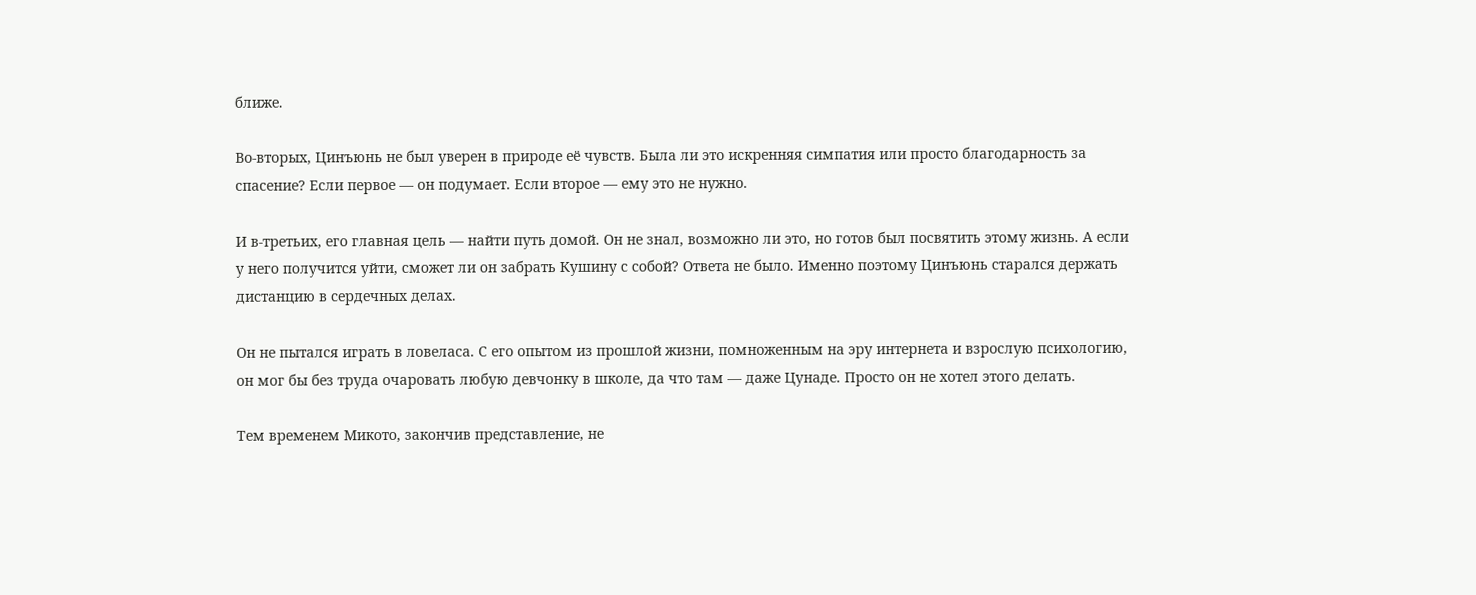ближе.

Во-вторых, Цинъюнь не был уверен в природе её чувств. Была ли это искренняя симпатия или просто благодарность за спасение? Если первое — он подумает. Если второе — ему это не нужно.

И в-третьих, его главная цель — найти путь домой. Он не знал, возможно ли это, но готов был посвятить этому жизнь. А если у него получится уйти, сможет ли он забрать Кушину с собой? Ответа не было. Именно поэтому Цинъюнь старался держать дистанцию в сердечных делах.

Он не пытался играть в ловеласа. С его опытом из прошлой жизни, помноженным на эру интернета и взрослую психологию, он мог бы без труда очаровать любую девчонку в школе, да что там — даже Цунаде. Просто он не хотел этого делать.

Тем временем Микото, закончив представление, не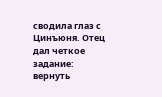сводила глаз с Цинъюня. Отец дал четкое задание: вернуть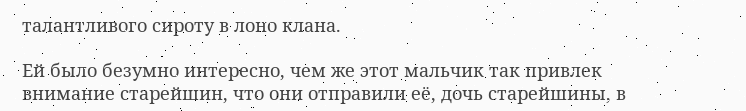талантливого сироту в лоно клана.

Ей было безумно интересно, чем же этот мальчик так привлек внимание старейшин, что они отправили её, дочь старейшины, в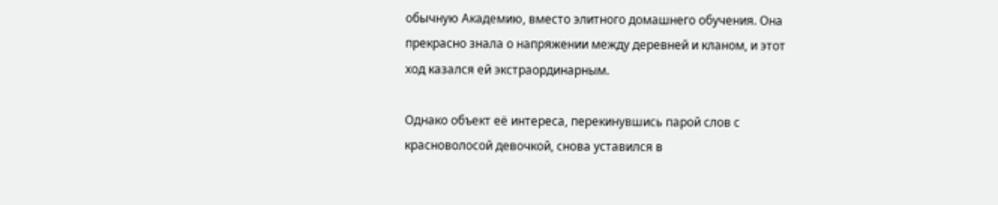обычную Академию, вместо элитного домашнего обучения. Она прекрасно знала о напряжении между деревней и кланом, и этот ход казался ей экстраординарным.

Однако объект её интереса, перекинувшись парой слов с красноволосой девочкой, снова уставился в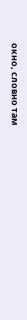окно, словно там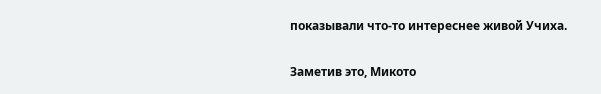показывали что-то интереснее живой Учиха.

Заметив это, Микото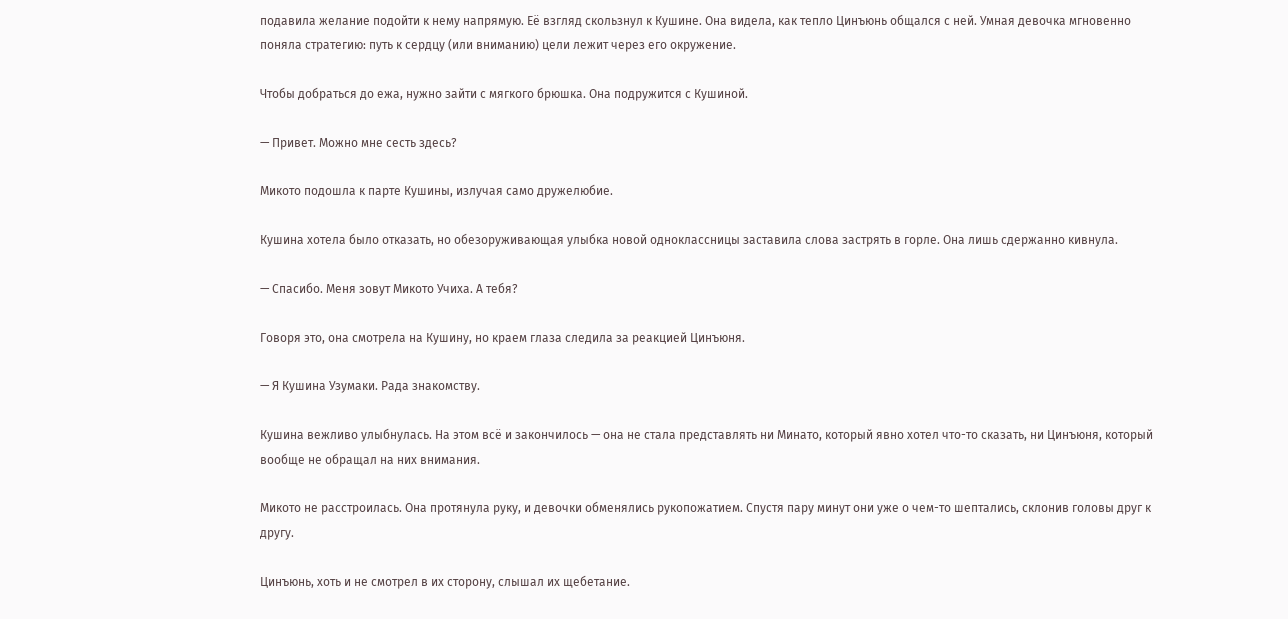подавила желание подойти к нему напрямую. Её взгляд скользнул к Кушине. Она видела, как тепло Цинъюнь общался с ней. Умная девочка мгновенно поняла стратегию: путь к сердцу (или вниманию) цели лежит через его окружение.

Чтобы добраться до ежа, нужно зайти с мягкого брюшка. Она подружится с Кушиной.

— Привет. Можно мне сесть здесь?

Микото подошла к парте Кушины, излучая само дружелюбие.

Кушина хотела было отказать, но обезоруживающая улыбка новой одноклассницы заставила слова застрять в горле. Она лишь сдержанно кивнула.

— Спасибо. Меня зовут Микото Учиха. А тебя?

Говоря это, она смотрела на Кушину, но краем глаза следила за реакцией Цинъюня.

— Я Кушина Узумаки. Рада знакомству.

Кушина вежливо улыбнулась. На этом всё и закончилось — она не стала представлять ни Минато, который явно хотел что-то сказать, ни Цинъюня, который вообще не обращал на них внимания.

Микото не расстроилась. Она протянула руку, и девочки обменялись рукопожатием. Спустя пару минут они уже о чем-то шептались, склонив головы друг к другу.

Цинъюнь, хоть и не смотрел в их сторону, слышал их щебетание.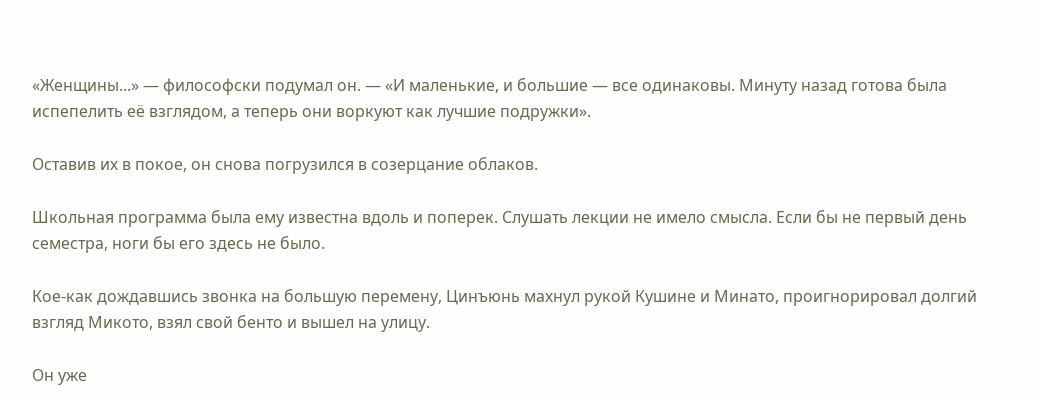«Женщины...» — философски подумал он. — «И маленькие, и большие — все одинаковы. Минуту назад готова была испепелить её взглядом, а теперь они воркуют как лучшие подружки».

Оставив их в покое, он снова погрузился в созерцание облаков.

Школьная программа была ему известна вдоль и поперек. Слушать лекции не имело смысла. Если бы не первый день семестра, ноги бы его здесь не было.

Кое-как дождавшись звонка на большую перемену, Цинъюнь махнул рукой Кушине и Минато, проигнорировал долгий взгляд Микото, взял свой бенто и вышел на улицу.

Он уже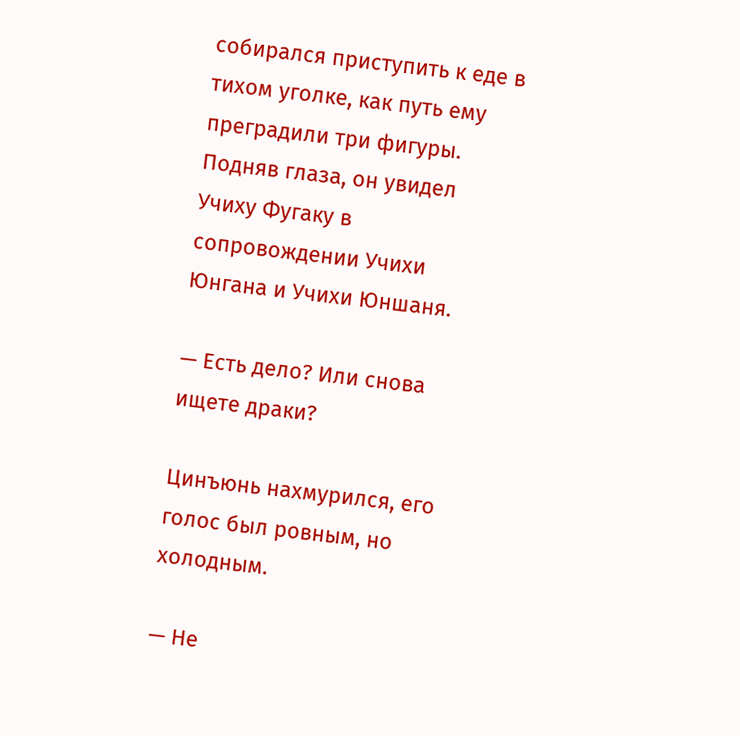собирался приступить к еде в тихом уголке, как путь ему преградили три фигуры. Подняв глаза, он увидел Учиху Фугаку в сопровождении Учихи Юнгана и Учихи Юншаня.

— Есть дело? Или снова ищете драки?

Цинъюнь нахмурился, его голос был ровным, но холодным.

— Не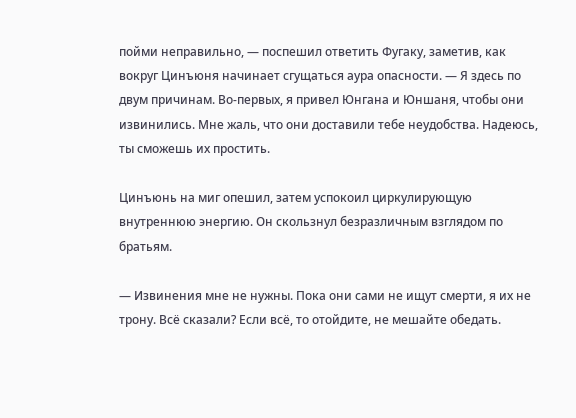пойми неправильно, — поспешил ответить Фугаку, заметив, как вокруг Цинъюня начинает сгущаться аура опасности. — Я здесь по двум причинам. Во-первых, я привел Юнгана и Юншаня, чтобы они извинились. Мне жаль, что они доставили тебе неудобства. Надеюсь, ты сможешь их простить.

Цинъюнь на миг опешил, затем успокоил циркулирующую внутреннюю энергию. Он скользнул безразличным взглядом по братьям.

— Извинения мне не нужны. Пока они сами не ищут смерти, я их не трону. Всё сказали? Если всё, то отойдите, не мешайте обедать.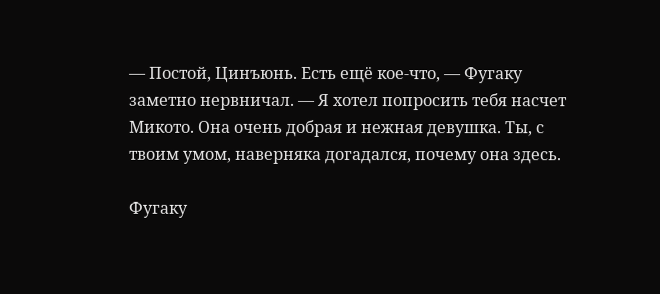— Постой, Цинъюнь. Есть ещё кое-что, — Фугаку заметно нервничал. — Я хотел попросить тебя насчет Микото. Она очень добрая и нежная девушка. Ты, с твоим умом, наверняка догадался, почему она здесь.

Фугаку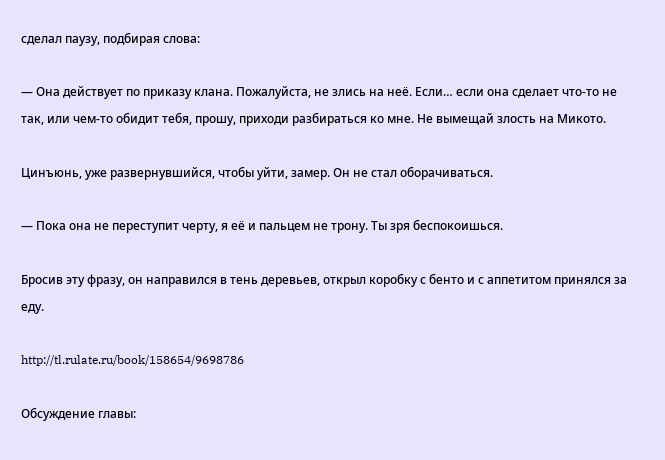сделал паузу, подбирая слова:

— Она действует по приказу клана. Пожалуйста, не злись на неё. Если… если она сделает что-то не так, или чем-то обидит тебя, прошу, приходи разбираться ко мне. Не вымещай злость на Микото.

Цинъюнь, уже развернувшийся, чтобы уйти, замер. Он не стал оборачиваться.

— Пока она не переступит черту, я её и пальцем не трону. Ты зря беспокоишься.

Бросив эту фразу, он направился в тень деревьев, открыл коробку с бенто и с аппетитом принялся за еду.

http://tl.rulate.ru/book/158654/9698786

Обсуждение главы: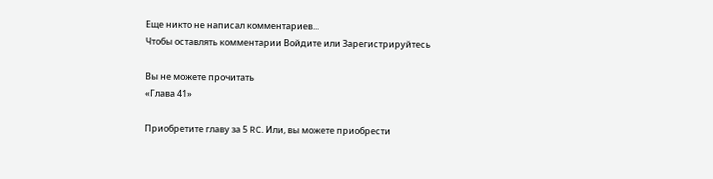Еще никто не написал комментариев...
Чтобы оставлять комментарии Войдите или Зарегистрируйтесь

Вы не можете прочитать
«Глава 41»

Приобретите главу за 5 RC. Или, вы можете приобрести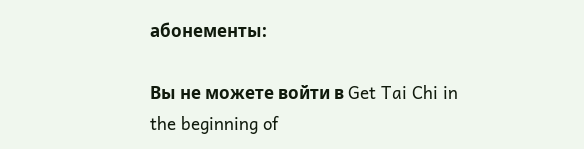абонементы:

Вы не можете войти в Get Tai Chi in the beginning of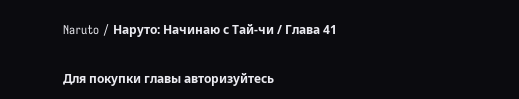Naruto / Наруто: Начинаю с Тай-чи / Глава 41

Для покупки главы авторизуйтесь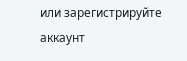или зарегистрируйте аккаунт